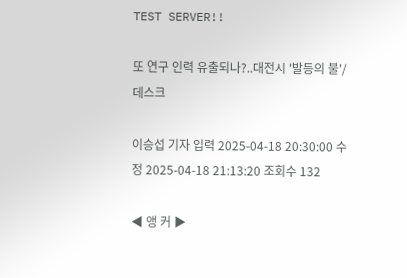TEST SERVER!!

또 연구 인력 유출되나?..대전시 '발등의 불'/데스크

이승섭 기자 입력 2025-04-18 20:30:00 수정 2025-04-18 21:13:20 조회수 132

◀ 앵 커 ▶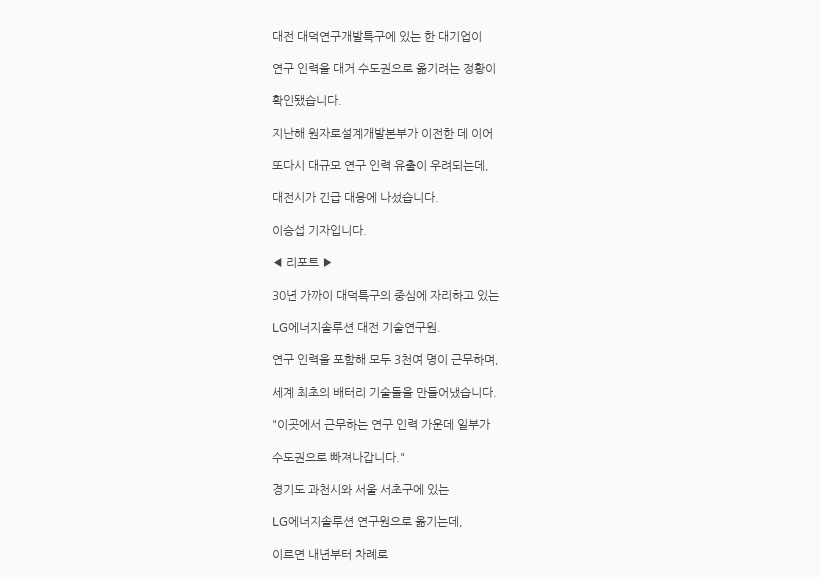대전 대덕연구개발특구에 있는 한 대기업이

연구 인력을 대거 수도권으로 옮기려는 정황이

확인됐습니다.

지난해 원자로설계개발본부가 이전한 데 이어

또다시 대규모 연구 인력 유출이 우려되는데,

대전시가 긴급 대응에 나섰습니다.

이승섭 기자입니다.

◀ 리포트 ▶

30년 가까이 대덕특구의 중심에 자리하고 있는

LG에너지솔루션 대전 기술연구원.

연구 인력을 포함해 모두 3천여 명이 근무하며,

세계 최초의 배터리 기술들을 만들어냈습니다.

"이곳에서 근무하는 연구 인력 가운데 일부가

수도권으로 빠져나갑니다."

경기도 과천시와 서울 서초구에 있는

LG에너지솔루션 연구원으로 옮기는데,

이르면 내년부터 차례로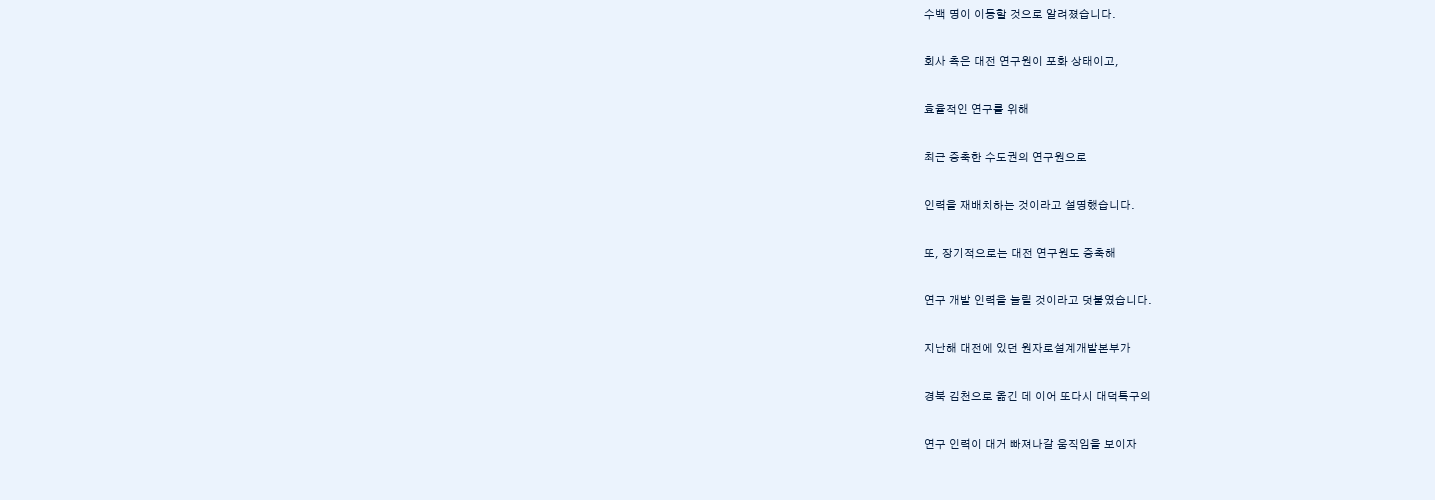수백 명이 이동할 것으로 알려졌습니다.

회사 측은 대전 연구원이 포화 상태이고,

효율적인 연구를 위해

최근 증축한 수도권의 연구원으로

인력을 재배치하는 것이라고 설명했습니다.

또, 장기적으로는 대전 연구원도 증축해

연구 개발 인력을 늘릴 것이라고 덧붙였습니다.

지난해 대전에 있던 원자로설계개발본부가

경북 김천으로 옮긴 데 이어 또다시 대덕특구의

연구 인력이 대거 빠져나갈 움직임을 보이자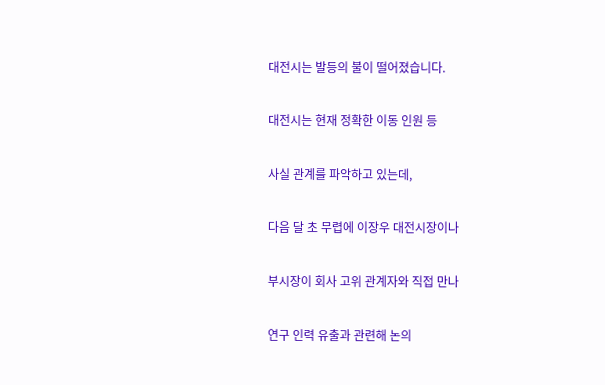대전시는 발등의 불이 떨어졌습니다.

대전시는 현재 정확한 이동 인원 등

사실 관계를 파악하고 있는데,

다음 달 초 무렵에 이장우 대전시장이나

부시장이 회사 고위 관계자와 직접 만나

연구 인력 유출과 관련해 논의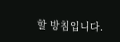할 방침입니다.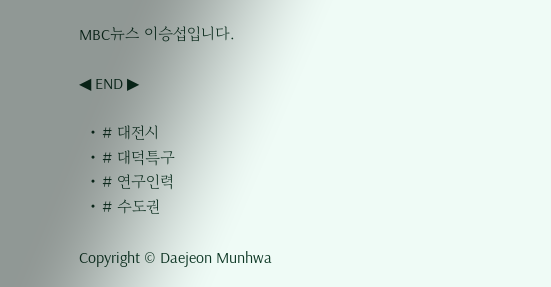MBC뉴스 이승섭입니다.

◀ END ▶

  • # 대전시
  • # 대덕특구
  • # 연구인력
  • # 수도권

Copyright © Daejeon Munhwa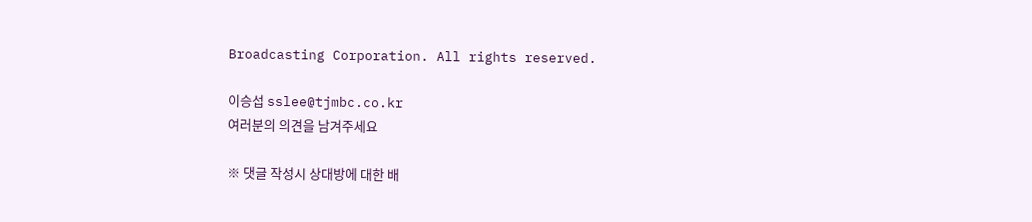Broadcasting Corporation. All rights reserved.

이승섭 sslee@tjmbc.co.kr
여러분의 의견을 남겨주세요

※ 댓글 작성시 상대방에 대한 배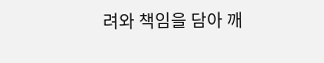려와 책임을 담아 깨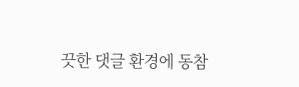끗한 댓글 환경에 동참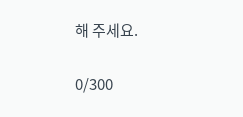해 주세요.

0/300